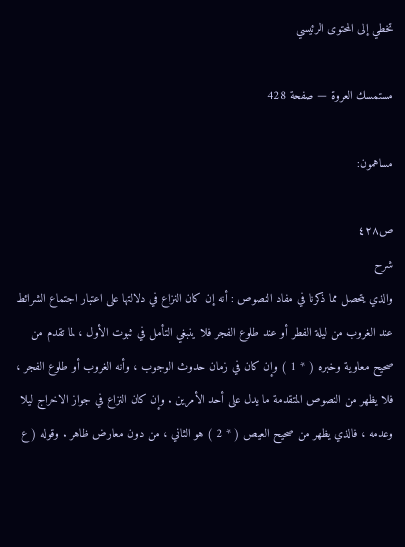تخطي إلى المحتوى الرئيسي

مستمسك العروة — صفحة 428

مساهمون:

ص٤٢٨
شرح
والذي يتحصل مما ذكرنا في مفاد النصوص : أنه إن كان النزاع في دلالتها على اعتبار اجتماع الشرائط عند الغروب من ليلة الفطر أو عند طلوع الفجر فلا ينبغي التأمل في ثبوت الأول ، لما تقدم من صحيح معاوية وخبره ( * 1 ) وإن كان في زمان حدوث الوجوب ، وأنه الغروب أو طلوع الفجر ، فلا يظهر من النصوص المتقدمة ما يدل على أحد الأمرين . وإن كان النزاع في جواز الاخراج ليلا وعدمه ، فالذي يظهر من صحيح العيص ( * 2 ) هو الثاني ، من دون معارض ظاهر . وقوله ( ع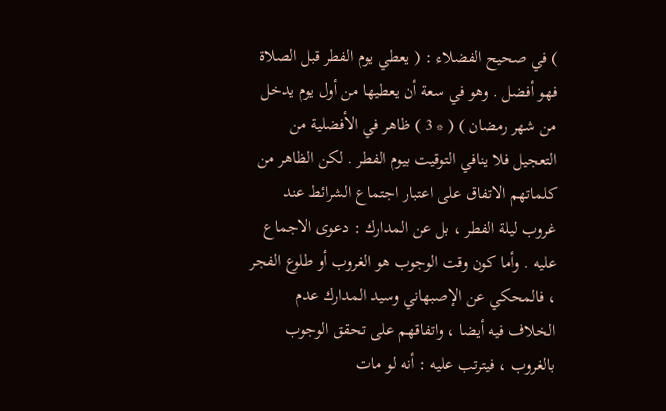) في صحيح الفضلاء : ( يعطي يوم الفطر قبل الصلاة فهو أفضل . وهو في سعة أن يعطيها من أول يوم يدخل من شهر رمضان ) ( * 3 ) ظاهر في الأفضلية من التعجيل فلا ينافي التوقيت بيوم الفطر . لكن الظاهر من كلماتهم الاتفاق على اعتبار اجتماع الشرائط عند غروب ليلة الفطر ، بل عن المدارك : دعوى الاجماع عليه . وأما كون وقت الوجوب هو الغروب أو طلوع الفجر ، فالمحكي عن الإصبهاني وسيد المدارك عدم الخلاف فيه أيضا ، واتفاقهم على تحقق الوجوب بالغروب ، فيترتب عليه : أنه لو مات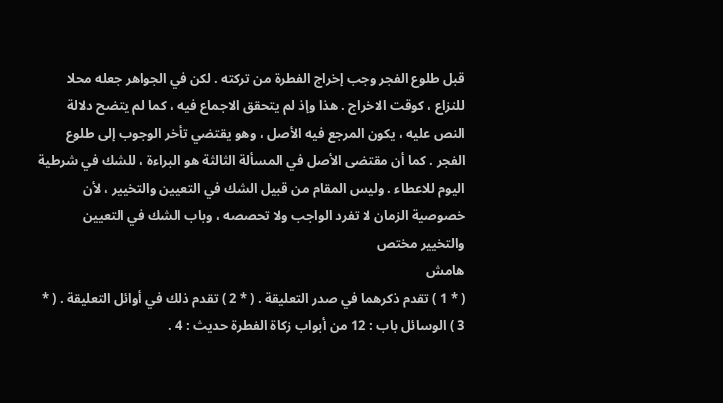قبل طلوع الفجر وجب إخراج الفطرة من تركته . لكن في الجواهر جعله محلا للنزاع ، كوقت الاخراج . هذا وإذ لم يتحقق الاجماع فيه ، كما لم يتضح دلالة النص عليه ، يكون المرجع فيه الأصل ، وهو يقتضي تأخر الوجوب إلى طلوع الفجر . كما أن مقتضى الأصل في المسألة الثالثة هو البراءة ، للشك في شرطية اليوم للاعطاء . وليس المقام من قبيل الشك في التعيين والتخيير ، لأن خصوصية الزمان لا تفرد الواجب ولا تحصصه ، وباب الشك في التعيين والتخيير مختص
هامش
( * 1 ) تقدم ذكرهما في صدر التعليقة . ( * 2 ) تقدم ذلك في أوائل التعليقة . ( * 3 ) الوسائل باب : 12 من أبواب زكاة الفطرة حديث : 4 .